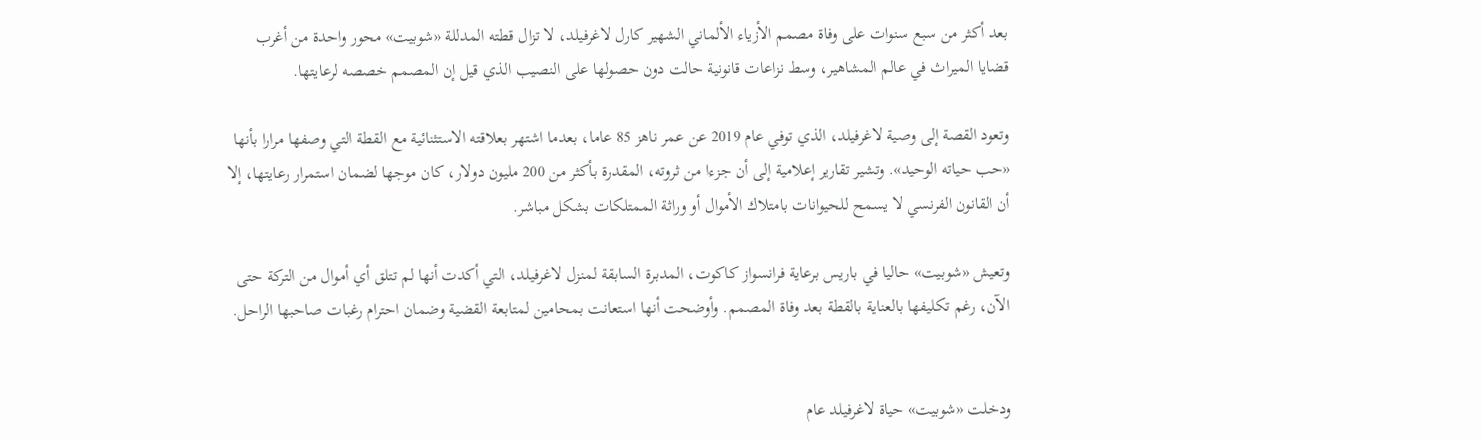بعد أكثر من سبع سنوات على وفاة مصمم الأزياء الألماني الشهير كارل لاغرفيلد، لا تزال قطته المدللة «شوبيت» محور واحدة من أغرب قضايا الميراث في عالم المشاهير، وسط نزاعات قانونية حالت دون حصولها على النصيب الذي قيل إن المصمم خصصه لرعايتها.

وتعود القصة إلى وصية لاغرفيلد، الذي توفي عام 2019 عن عمر ناهز 85 عاما، بعدما اشتهر بعلاقته الاستثنائية مع القطة التي وصفها مرارا بأنها «حب حياته الوحيد». وتشير تقارير إعلامية إلى أن جزءا من ثروته، المقدرة بأكثر من 200 مليون دولار، كان موجها لضمان استمرار رعايتها، إلا أن القانون الفرنسي لا يسمح للحيوانات بامتلاك الأموال أو وراثة الممتلكات بشكل مباشر.

وتعيش «شوبيت» حاليا في باريس برعاية فرانسواز كاكوت، المدبرة السابقة لمنزل لاغرفيلد، التي أكدت أنها لم تتلق أي أموال من التركة حتى الآن، رغم تكليفها بالعناية بالقطة بعد وفاة المصمم. وأوضحت أنها استعانت بمحامين لمتابعة القضية وضمان احترام رغبات صاحبها الراحل.


ودخلت «شوبيت» حياة لاغرفيلد عام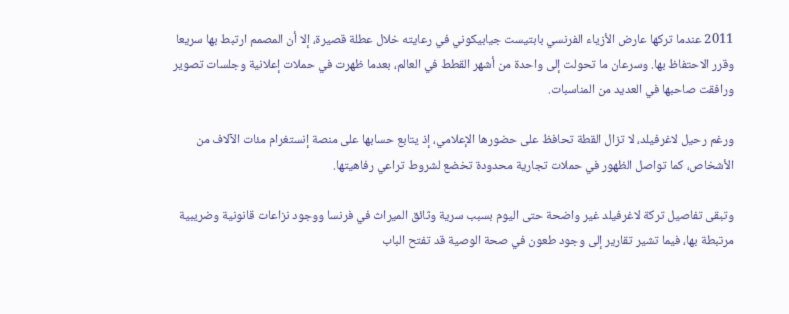2011 عندما تركها عارض الأزياء الفرنسي بابتيست جيابيكوني في رعايته خلال عطلة قصيرة، إلا أن المصمم ارتبط بها سريعا وقرر الاحتفاظ بها. وسرعان ما تحولت إلى واحدة من أشهر القطط في العالم، بعدما ظهرت في حملات إعلانية وجلسات تصوير ورافقت صاحبها في العديد من المناسبات.

ورغم رحيل لاغرفيلد، لا تزال القطة تحافظ على حضورها الإعلامي، إذ يتابع حسابها على منصة إنستغرام مئات الآلاف من الأشخاص، كما تواصل الظهور في حملات تجارية محدودة تخضع لشروط تراعي رفاهيتها.

وتبقى تفاصيل تركة لاغرفيلد غير واضحة حتى اليوم بسبب سرية وثائق الميراث في فرنسا ووجود نزاعات قانونية وضريبية مرتبطة بها، فيما تشير تقارير إلى وجود طعون في صحة الوصية قد تفتح الباب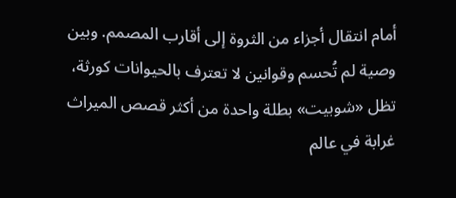أمام انتقال أجزاء من الثروة إلى أقارب المصمم. وبين وصية لم تُحسم وقوانين لا تعترف بالحيوانات كورثة، تظل «شوبيت» بطلة واحدة من أكثر قصص الميراث غرابة في عالم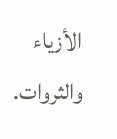الأزياء والثروات.